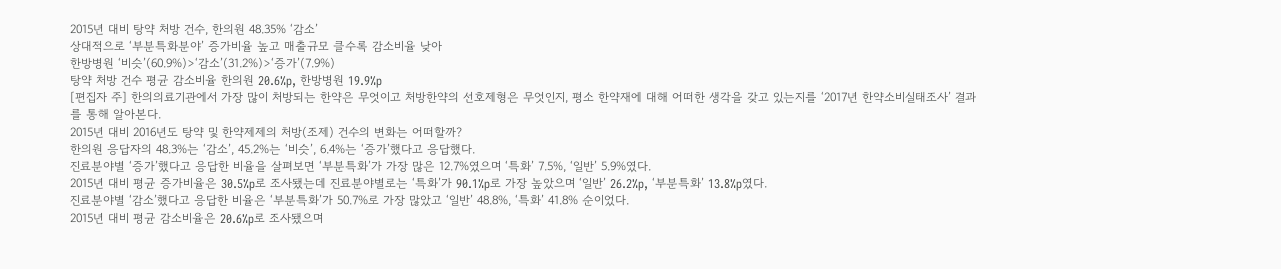2015년 대비 탕약 처방 건수, 한의원 48.35% ‘감소’
상대적으로 ‘부분특화분야’ 증가비율 높고 매출규모 클수록 감소비율 낮아
한방병원 ‘비슷’(60.9%)>‘감소’(31.2%)>‘증가’(7.9%)
탕약 처방 건수 평균 감소비율 한의원 20.6%p, 한방병원 19.9%p
[편집자 주] 한의의료기관에서 가장 많이 처방되는 한약은 무엇이고 처방한약의 선호제형은 무엇인지, 평소 한약재에 대해 어떠한 생각을 갖고 있는지를 ‘2017년 한약소비실태조사’ 결과를 통해 알아본다.
2015년 대비 2016년도 탕약 및 한약제제의 처방(조제) 건수의 변화는 어떠할까?
한의원 응답자의 48.3%는 ‘감소’, 45.2%는 ‘비슷’, 6.4%는 ‘증가’했다고 응답했다.
진료분야별 ‘증가’했다고 응답한 비율을 살펴보면 ‘부분특화’가 가장 많은 12.7%였으며 ‘특화’ 7.5%, ‘일반’ 5.9%였다.
2015년 대비 평균 증가비율은 30.5%p로 조사됐는데 진료분야별로는 ‘특화’가 90.1%p로 가장 높았으며 ‘일반’ 26.2%p, ‘부분특화’ 13.8%p였다.
진료분야별 ‘감소’했다고 응답한 비율은 ‘부분특화’가 50.7%로 가장 많았고 ‘일반’ 48.8%, ‘특화’ 41.8% 순이었다.
2015년 대비 평균 감소비율은 20.6%p로 조사됐으며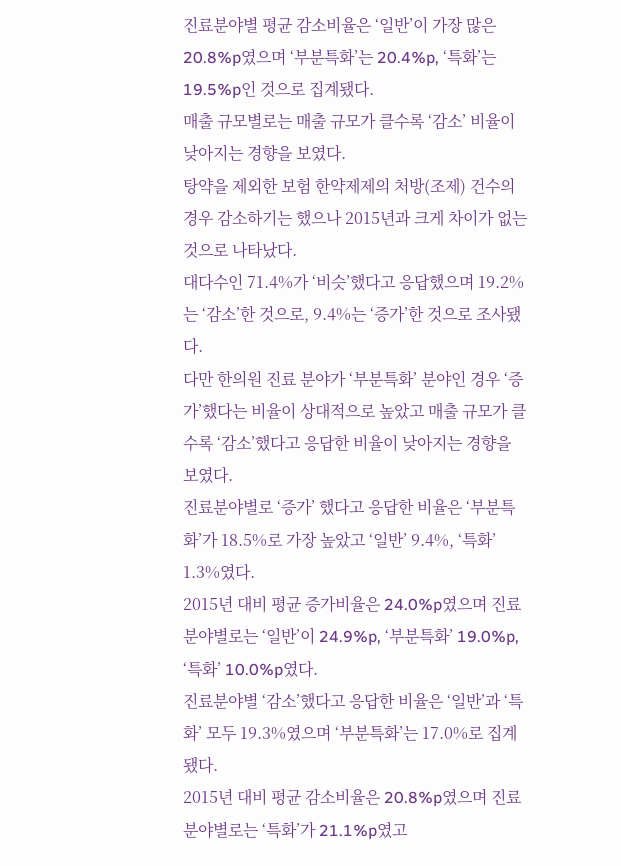진료분야별 평균 감소비율은 ‘일반’이 가장 많은 20.8%p였으며 ‘부분특화’는 20.4%p, ‘특화’는 19.5%p인 것으로 집계됐다.
매출 규모별로는 매출 규모가 클수록 ‘감소’ 비율이 낮아지는 경향을 보였다.
탕약을 제외한 보험 한약제제의 처방(조제) 건수의 경우 감소하기는 했으나 2015년과 크게 차이가 없는 것으로 나타났다.
대다수인 71.4%가 ‘비슷’했다고 응답했으며 19.2%는 ‘감소’한 것으로, 9.4%는 ‘증가’한 것으로 조사됐다.
다만 한의원 진료 분야가 ‘부분특화’ 분야인 경우 ‘증가’했다는 비율이 상대적으로 높았고 매출 규모가 클수록 ‘감소’했다고 응답한 비율이 낮아지는 경향을 보였다.
진료분야별로 ‘증가’ 했다고 응답한 비율은 ‘부분특화’가 18.5%로 가장 높았고 ‘일반’ 9.4%, ‘특화’ 1.3%였다.
2015년 대비 평균 증가비율은 24.0%p였으며 진료분야별로는 ‘일반’이 24.9%p, ‘부분특화’ 19.0%p, ‘특화’ 10.0%p였다.
진료분야별 ‘감소’했다고 응답한 비율은 ‘일반’과 ‘특화’ 모두 19.3%였으며 ‘부분특화’는 17.0%로 집계됐다.
2015년 대비 평균 감소비율은 20.8%p였으며 진료분야별로는 ‘특화’가 21.1%p였고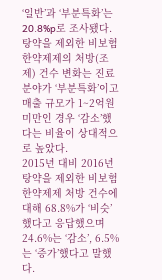‘일반’과 ‘부분특화’는 20.8%p로 조사됐다.
탕약을 제외한 비보험 한약제제의 처방(조제) 건수 변화는 진료분야가 ‘부분특화’이고 매출 규모가 1~2억원 미만인 경우 ‘감소’했다는 비율이 상대적으로 높았다.
2015년 대비 2016년 탕약을 제외한 비보험 한약제제 처방 건수에 대해 68.8%가 ‘비슷’했다고 응답했으며 24.6%는 ‘감소’, 6.5%는 ‘증가’했다고 말했다.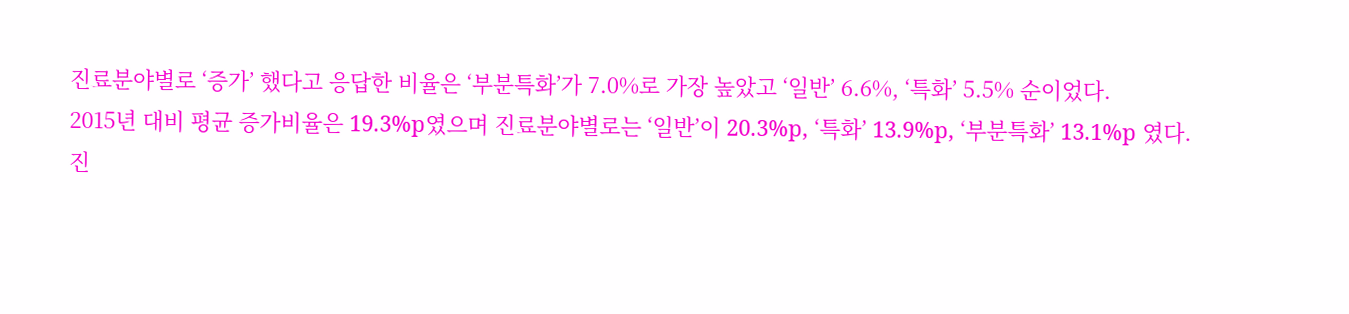진료분야별로 ‘증가’ 했다고 응답한 비율은 ‘부분특화’가 7.0%로 가장 높았고 ‘일반’ 6.6%, ‘특화’ 5.5% 순이었다.
2015년 대비 평균 증가비율은 19.3%p였으며 진료분야별로는 ‘일반’이 20.3%p, ‘특화’ 13.9%p, ‘부분특화’ 13.1%p 였다.
진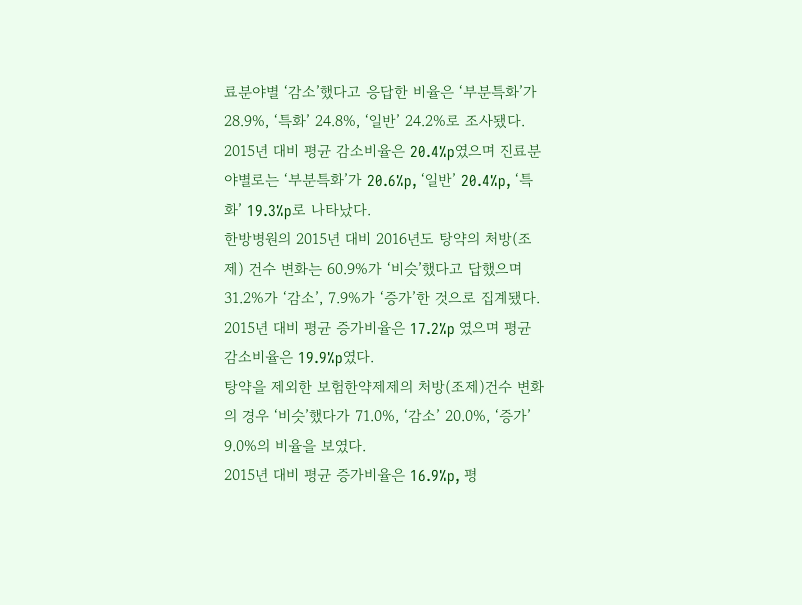료분야별 ‘감소’했다고 응답한 비율은 ‘부분특화’가 28.9%, ‘특화’ 24.8%, ‘일반’ 24.2%로 조사됐다.
2015년 대비 평균 감소비율은 20.4%p였으며 진료분야별로는 ‘부분특화’가 20.6%p, ‘일반’ 20.4%p, ‘특화’ 19.3%p로 나타났다.
한방병원의 2015년 대비 2016년도 탕약의 처방(조제) 건수 변화는 60.9%가 ‘비슷’했다고 답했으며 31.2%가 ‘감소’, 7.9%가 ‘증가’한 것으로 집계됐다.
2015년 대비 평균 증가비율은 17.2%p 였으며 평균 감소비율은 19.9%p였다.
탕약을 제외한 보험한약제제의 처방(조제)건수 변화의 경우 ‘비슷’했다가 71.0%, ‘감소’ 20.0%, ‘증가’ 9.0%의 비율을 보였다.
2015년 대비 평균 증가비율은 16.9%p, 평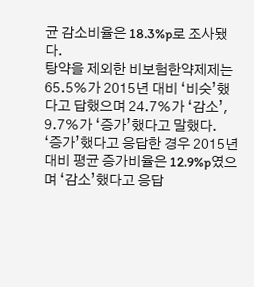균 감소비율은 18.3%p로 조사됐다.
탕약을 제외한 비보험한약제제는 65.5%가 2015년 대비 ‘비슷’했다고 답했으며 24.7%가 ‘감소’, 9.7%가 ‘증가’했다고 말했다.
‘증가’했다고 응답한 경우 2015년 대비 평균 증가비율은 12.9%p였으며 ‘감소’했다고 응답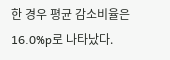한 경우 평균 감소비율은 16.0%p로 나타났다.